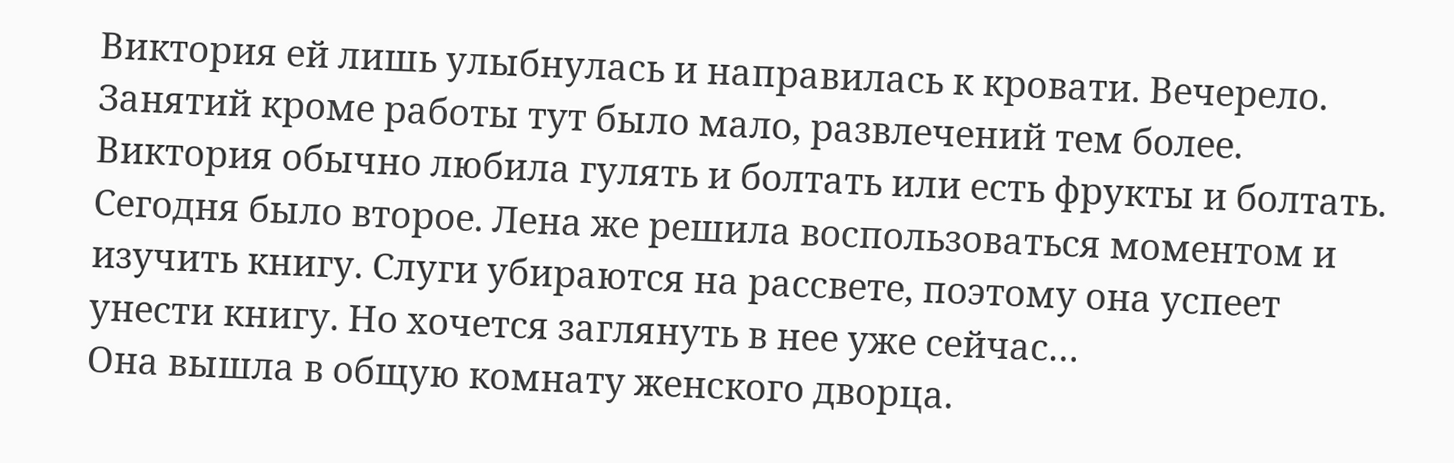Виктория ей лишь улыбнулась и направилась к кровати. Вечерело. Занятий кроме работы тут было мало, развлечений тем более. Виктория обычно любила гулять и болтать или есть фрукты и болтать. Сегодня было второе. Лена же решила воспользоваться моментом и изучить книгу. Слуги убираются на рассвете, поэтому она успеет унести книгу. Но хочется заглянуть в нее уже сейчас…
Она вышла в общую комнату женского дворца.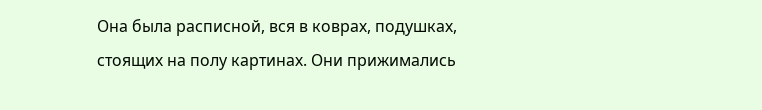Она была расписной, вся в коврах, подушках, стоящих на полу картинах. Они прижимались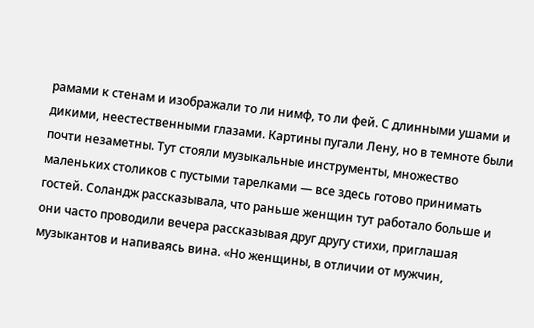рамами к стенам и изображали то ли нимф, то ли фей. С длинными ушами и дикими, неестественными глазами. Картины пугали Лену, но в темноте были почти незаметны. Тут стояли музыкальные инструменты, множество маленьких столиков с пустыми тарелками — все здесь готово принимать гостей. Соландж рассказывала, что раньше женщин тут работало больше и они часто проводили вечера рассказывая друг другу стихи, приглашая музыкантов и напиваясь вина. «Но женщины, в отличии от мужчин,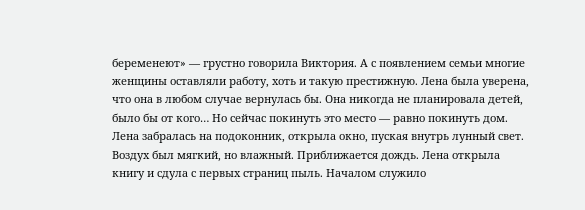беременеют» — грустно говорила Виктория. А с появлением семьи многие женщины оставляли работу, хоть и такую престижную. Лена была уверена, что она в любом случае вернулась бы. Она никогда не планировала детей, было бы от кого… Но сейчас покинуть это место — равно покинуть дом.
Лена забралась на подоконник, открыла окно, пуская внутрь лунный свет. Воздух был мягкий, но влажный. Приближается дождь. Лена открыла книгу и сдула с первых страниц пыль. Началом служило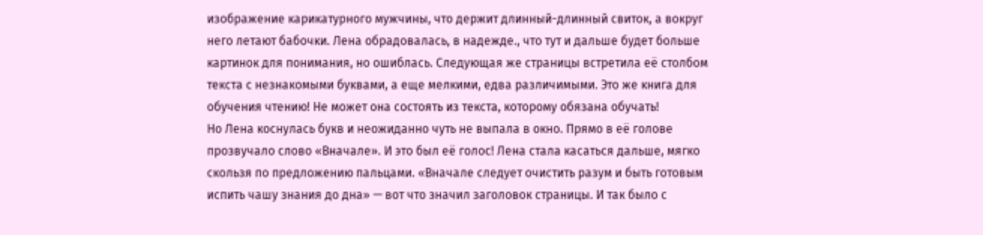изображение карикатурного мужчины, что держит длинный-длинный свиток, а вокруг него летают бабочки. Лена обрадовалась, в надежде., что тут и дальше будет больше картинок для понимания, но ошиблась. Следующая же страницы встретила её столбом текста с незнакомыми буквами, а еще мелкими, едва различимыми. Это же книга для обучения чтению! Не может она состоять из текста, которому обязана обучать!
Но Лена коснулась букв и неожиданно чуть не выпала в окно. Прямо в её голове прозвучало слово «Вначале». И это был её голос! Лена стала касаться дальше, мягко скользя по предложению пальцами. «Вначале следует очистить разум и быть готовым испить чашу знания до дна» — вот что значил заголовок страницы. И так было с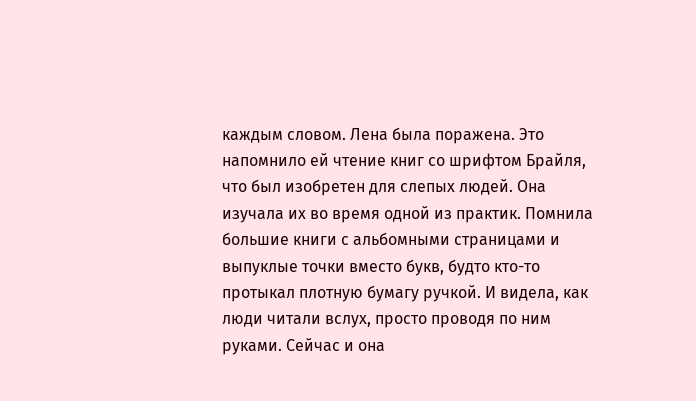каждым словом. Лена была поражена. Это напомнило ей чтение книг со шрифтом Брайля, что был изобретен для слепых людей. Она изучала их во время одной из практик. Помнила большие книги с альбомными страницами и выпуклые точки вместо букв, будто кто-то протыкал плотную бумагу ручкой. И видела, как люди читали вслух, просто проводя по ним руками. Сейчас и она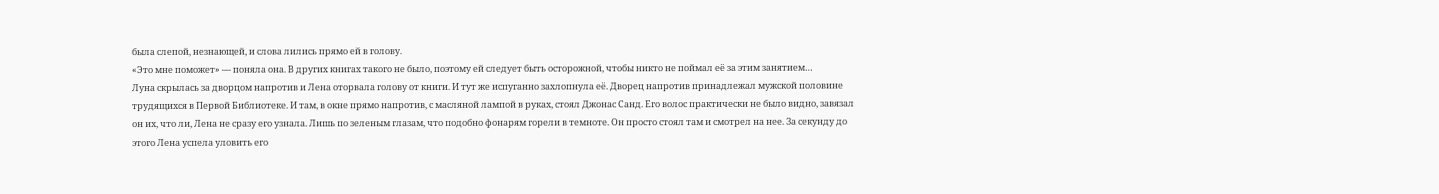была слепой, незнающей, и слова лились прямо ей в голову.
«Это мне поможет» — поняла она. В других книгах такого не было, поэтому ей следует быть осторожной, чтобы никто не поймал её за этим занятием…
Луна скрылась за дворцом напротив и Лена оторвала голову от книги. И тут же испуганно захлопнула её. Дворец напротив принадлежал мужской половине трудящихся в Первой Библиотеке. И там, в окне прямо напротив, с масляной лампой в руках, стоял Джонас Санд. Его волос практически не было видно, завязал он их, что ли, Лена не сразу его узнала. Лишь по зеленым глазам, что подобно фонарям горели в темноте. Он просто стоял там и смотрел на нее. За секунду до этого Лена успела уловить его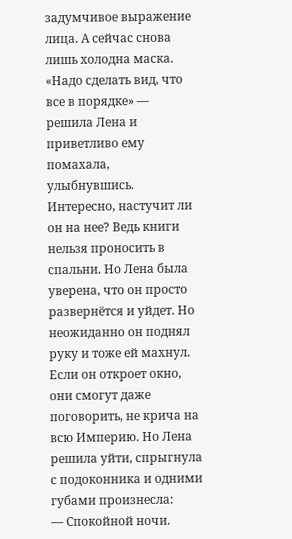задумчивое выражение лица. А сейчас снова лишь холодна маска.
«Надо сделать вид, что все в порядке» — решила Лена и приветливо ему помахала, улыбнувшись. Интересно, настучит ли он на нее? Ведь книги нельзя проносить в спальни. Но Лена была уверена, что он просто развернётся и уйдет. Но неожиданно он поднял руку и тоже ей махнул. Если он откроет окно, они смогут даже поговорить, не крича на всю Империю. Но Лена решила уйти, спрыгнула с подоконника и одними губами произнесла:
— Спокойной ночи.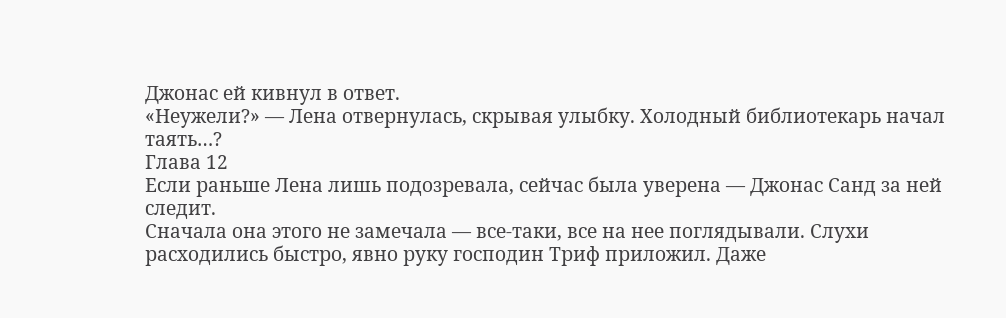Джонас ей кивнул в ответ.
«Неужели?» — Лена отвернулась, скрывая улыбку. Холодный библиотекарь начал таять…?
Глава 12
Если раньше Лена лишь подозревала, сейчас была уверена — Джонас Санд за ней следит.
Сначала она этого не замечала — все-таки, все на нее поглядывали. Слухи расходились быстро, явно руку господин Триф приложил. Даже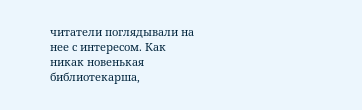читатели поглядывали на нее с интересом. Как никак новенькая библиотекарша,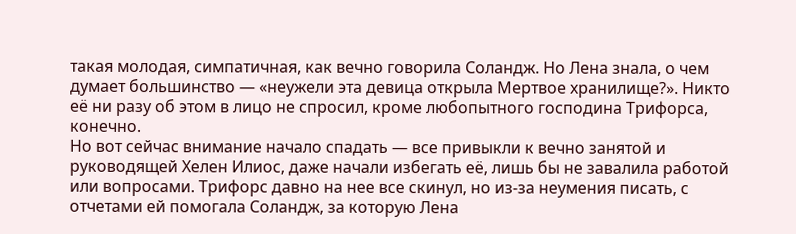такая молодая, симпатичная, как вечно говорила Соландж. Но Лена знала, о чем думает большинство — «неужели эта девица открыла Мертвое хранилище?». Никто её ни разу об этом в лицо не спросил, кроме любопытного господина Трифорса, конечно.
Но вот сейчас внимание начало спадать — все привыкли к вечно занятой и руководящей Хелен Илиос, даже начали избегать её, лишь бы не завалила работой или вопросами. Трифорс давно на нее все скинул, но из-за неумения писать, с отчетами ей помогала Соландж, за которую Лена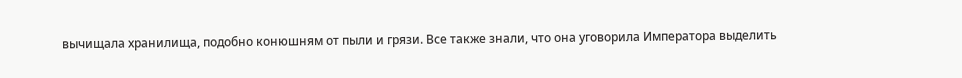вычищала хранилища, подобно конюшням от пыли и грязи. Все также знали, что она уговорила Императора выделить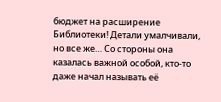бюджет на расширение Библиотеки! Детали умалчивали, но все же… Со стороны она казалась важной особой, кто-то даже начал называть её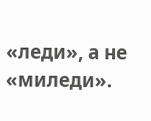«леди», а не «миледи».